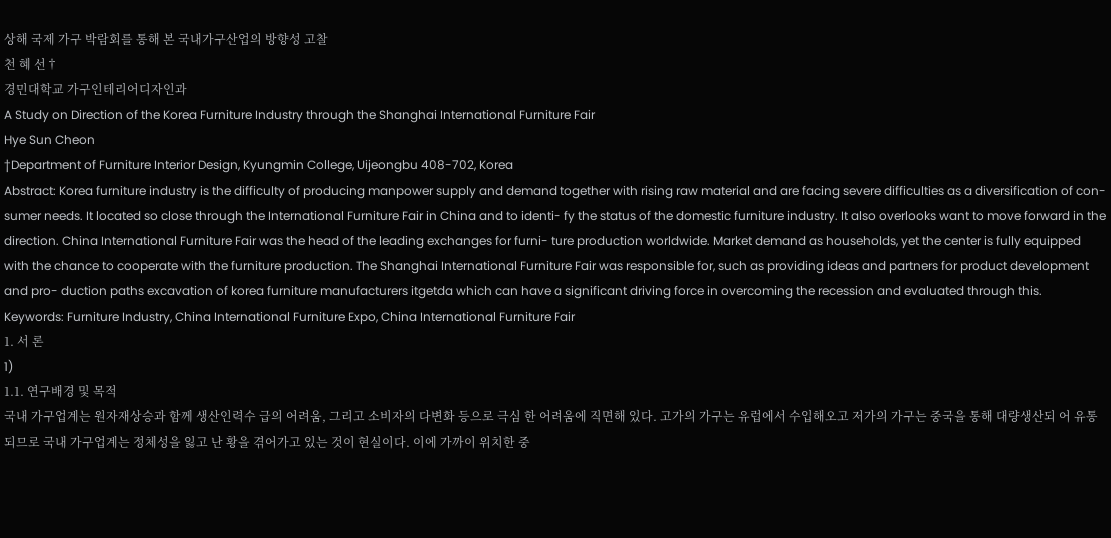상해 국제 가구 박람회를 통해 본 국내가구산업의 방향성 고찰
천 혜 선†
경민대학교 가구인테리어디자인과
A Study on Direction of the Korea Furniture Industry through the Shanghai International Furniture Fair
Hye Sun Cheon
†Department of Furniture Interior Design, Kyungmin College, Uijeongbu 408-702, Korea
Abstract: Korea furniture industry is the difficulty of producing manpower supply and demand together with rising raw material and are facing severe difficulties as a diversification of con- sumer needs. It located so close through the International Furniture Fair in China and to identi- fy the status of the domestic furniture industry. It also overlooks want to move forward in the direction. China International Furniture Fair was the head of the leading exchanges for furni- ture production worldwide. Market demand as households, yet the center is fully equipped with the chance to cooperate with the furniture production. The Shanghai International Furniture Fair was responsible for, such as providing ideas and partners for product development and pro- duction paths excavation of korea furniture manufacturers itgetda which can have a significant driving force in overcoming the recession and evaluated through this.
Keywords: Furniture Industry, China International Furniture Expo, China International Furniture Fair
1. 서 론
1)
1.1. 연구배경 및 목적
국내 가구업계는 원자재상승과 함께 생산인력수 급의 어려움, 그리고 소비자의 다변화 등으로 극심 한 어려움에 직면해 있다. 고가의 가구는 유럽에서 수입해오고 저가의 가구는 중국을 통해 대량생산되 어 유통되므로 국내 가구업계는 정체성을 잃고 난 황을 겪어가고 있는 것이 현실이다. 이에 가까이 위치한 중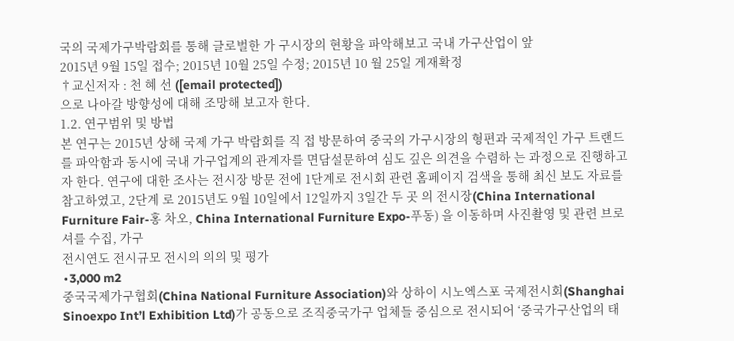국의 국제가구박람회를 통해 글로벌한 가 구시장의 현황을 파악해보고 국내 가구산업이 앞
2015년 9월 15일 접수; 2015년 10월 25일 수정; 2015년 10 월 25일 게재확정
†교신저자 : 천 혜 선 ([email protected])
으로 나아갈 방향성에 대해 조망해 보고자 한다.
1.2. 연구범위 및 방법
본 연구는 2015년 상해 국제 가구 박람회를 직 접 방문하여 중국의 가구시장의 형편과 국제적인 가구 트랜드를 파악함과 동시에 국내 가구업계의 관계자를 면담설문하여 심도 깊은 의견을 수렴하 는 과정으로 진행하고자 한다. 연구에 대한 조사는 전시장 방문 전에 1단계로 전시회 관련 홈페이지 검색을 통해 최신 보도 자료를 참고하였고, 2단계 로 2015년도 9월 10일에서 12일까지 3일간 두 곳 의 전시장(China International Furniture Fair-홍 차오, China International Furniture Expo-푸동) 을 이동하며 사진촬영 및 관련 브로셔를 수집, 가구
전시연도 전시규모 전시의 의의 및 평가
∙3,000 m2
중국국제가구협회(China National Furniture Association)와 상하이 시노엑스포 국제전시회(Shanghai Sinoexpo Int’l Exhibition Ltd)가 공동으로 조직중국가구 업체들 중심으로 전시되어 ‘중국가구산업의 태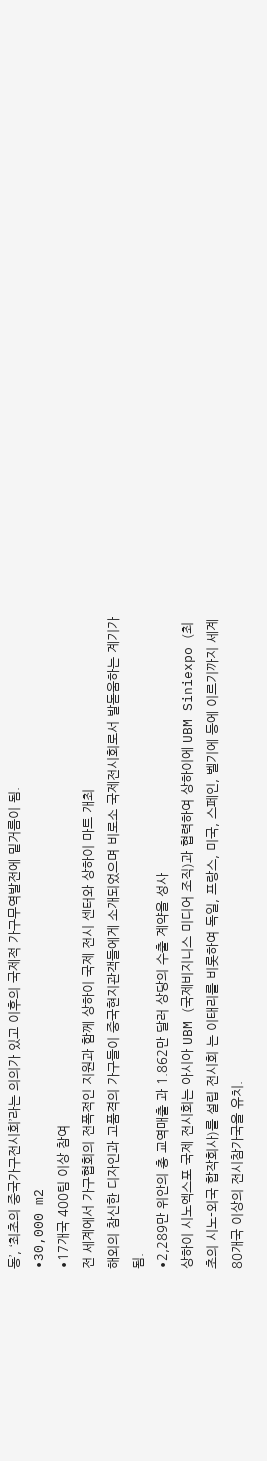동’, ‘최초의 중국가구전시회’라는 의의가 있고 이후의 국제적 가구무역발전에 밑거름이 됨.
∙30,000 m2
∙17개국 400팀 이상 참여
전 세계에서 가구협회의 전폭적인 지원과 함께 상하이 국제 전시 센터와 상하이 마트 개최
해외의 참신한 디자인과 고품격의 가구들이 중국현지관객들에게 소개되었으며 비로소 국제전시회로서 발돋움하는 계기가 됨.
∙2,289만 위안의 총 교역매출 과 1.862만 달러 상당의 수출 계약을 성사
상하이 시노엑스포 국제 전시회는 아시아 UBM (국제비지니스 미디어 조직)과 협력하여 상하이에 UBM Siniexpo (최초의 시노-외국 합작회사)를 설립 전시회 는 이태리를 비롯하여 독일, 프랑스, 미국, 스페인, 벨기에 등에 이르기까지 세계 80개국 이상의 전시참가국을 유치.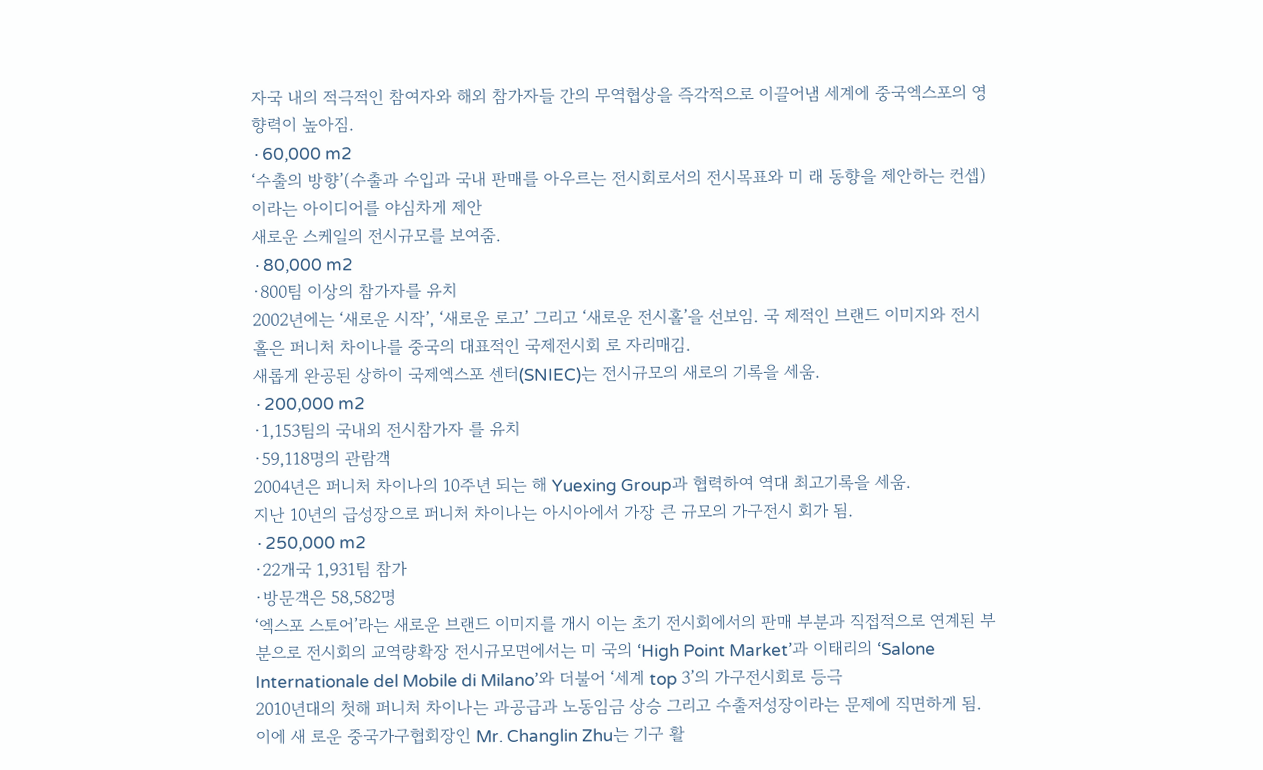자국 내의 적극적인 참여자와 해외 참가자들 간의 무역협상을 즉각적으로 이끌어냄 세계에 중국엑스포의 영향력이 높아짐.
∙60,000 m2
‘수출의 방향’(수출과 수입과 국내 판매를 아우르는 전시회로서의 전시목표와 미 래 동향을 제안하는 컨셉)이라는 아이디어를 야심차게 제안
새로운 스케일의 전시규모를 보여줌.
∙80,000 m2
∙800팀 이상의 참가자를 유치
2002년에는 ‘새로운 시작’, ‘새로운 로고’ 그리고 ‘새로운 전시홀’을 선보임. 국 제적인 브랜드 이미지와 전시홀은 퍼니처 차이나를 중국의 대표적인 국제전시회 로 자리매김.
새롭게 완공된 상하이 국제엑스포 센터(SNIEC)는 전시규모의 새로의 기록을 세움.
∙200,000 m2
∙1,153팀의 국내외 전시참가자 를 유치
∙59,118명의 관람객
2004년은 퍼니처 차이나의 10주년 되는 해 Yuexing Group과 협력하여 역대 최고기록을 세움.
지난 10년의 급성장으로 퍼니처 차이나는 아시아에서 가장 큰 규모의 가구전시 회가 됨.
∙250,000 m2
∙22개국 1,931팀 참가
∙방문객은 58,582명
‘엑스포 스토어’라는 새로운 브랜드 이미지를 개시 이는 초기 전시회에서의 판매 부분과 직접적으로 연계된 부분으로 전시회의 교역량확장 전시규모면에서는 미 국의 ‘High Point Market’과 이태리의 ‘Salone Internationale del Mobile di Milano’와 더불어 ‘세계 top 3’의 가구전시회로 등극
2010년대의 첫해 퍼니처 차이나는 과공급과 노동임금 상승 그리고 수출저성장이라는 문제에 직면하게 됨. 이에 새 로운 중국가구협회장인 Mr. Changlin Zhu는 기구 활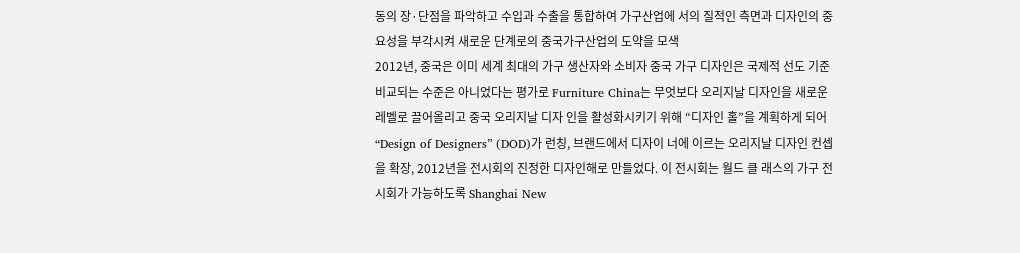동의 장·단점을 파악하고 수입과 수출을 통합하여 가구산업에 서의 질적인 측면과 디자인의 중요성을 부각시켜 새로운 단계로의 중국가구산업의 도약을 모색
2012년, 중국은 이미 세계 최대의 가구 생산자와 소비자 중국 가구 디자인은 국제적 선도 기준 비교되는 수준은 아니었다는 평가로 Furniture China는 무엇보다 오리지날 디자인을 새로운 레벨로 끌어올리고 중국 오리지날 디자 인을 활성화시키기 위해 “디자인 홀”을 계획하게 되어 “Design of Designers” (DOD)가 런칭, 브랜드에서 디자이 너에 이르는 오리지날 디자인 컨셉을 확장, 2012년을 전시회의 진정한 디자인해로 만들었다. 이 전시회는 월드 클 래스의 가구 전시회가 가능하도록 Shanghai New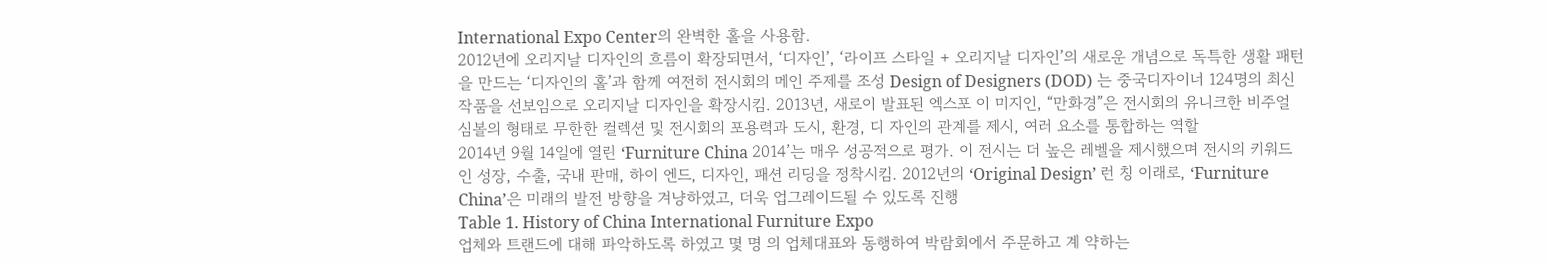International Expo Center의 완벽한 홀을 사용함.
2012년에 오리지날 디자인의 흐름이 확장되면서, ‘디자인’, ‘라이프 스타일 + 오리지날 디자인’의 새로운 개념으로 독특한 생활 패턴을 만드는 ‘디자인의 홀’과 함께 여전히 전시회의 메인 주제를 조성 Design of Designers (DOD) 는 중국디자이너 124명의 최신 작품을 선보임으로 오리지날 디자인을 확장시킴. 2013년, 새로이 발표된 엑스포 이 미지인, “만화경”은 전시회의 유니크한 비주얼 심볼의 형태로 무한한 컬렉션 및 전시회의 포용력과 도시, 환경, 디 자인의 관계를 제시, 여러 요소를 통합하는 역할
2014년 9월 14일에 열린 ‘Furniture China 2014’는 매우 성공적으로 평가. 이 전시는 더 높은 레벨을 제시했으며 전시의 키워드인 성장, 수출, 국내 판매, 하이 엔드, 디자인, 패션 리딩을 정착시킴. 2012년의 ‘Original Design’ 런 칭 이래로, ‘Furniture China’은 미래의 발전 방향을 겨냥하였고, 더욱 업그레이드될 수 있도록 진행
Table 1. History of China International Furniture Expo
업체와 트랜드에 대해 파악하도록 하였고 몇 명 의 업체대표와 동행하여 박람회에서 주문하고 계 약하는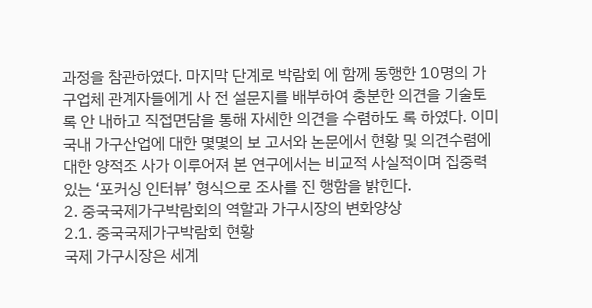과정을 참관하였다. 마지막 단계로 박람회 에 함께 동행한 10명의 가구업체 관계자들에게 사 전 설문지를 배부하여 충분한 의견을 기술토록 안 내하고 직접면담을 통해 자세한 의견을 수렴하도 록 하였다. 이미 국내 가구산업에 대한 몇몇의 보 고서와 논문에서 현황 및 의견수렴에 대한 양적조 사가 이루어져 본 연구에서는 비교적 사실적이며 집중력 있는 ‘포커싱 인터뷰’ 형식으로 조사를 진 행함을 밝힌다.
2. 중국국제가구박람회의 역할과 가구시장의 변화양상
2.1. 중국국제가구박람회 현황
국제 가구시장은 세계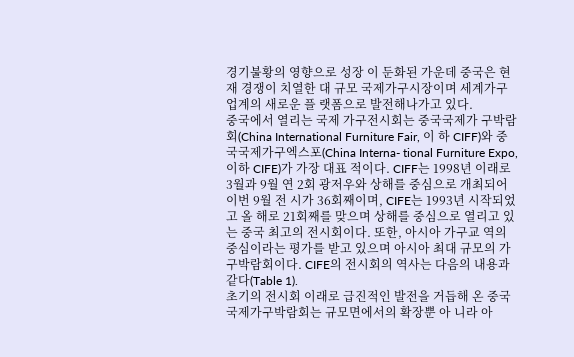경기불황의 영향으로 성장 이 둔화된 가운데 중국은 현재 경쟁이 치열한 대 규모 국제가구시장이며 세계가구업계의 새로운 플 랫폼으로 발전해나가고 있다.
중국에서 열리는 국제 가구전시회는 중국국제가 구박람회(China International Furniture Fair, 이 하 CIFF)와 중국국제가구엑스포(China Interna- tional Furniture Expo, 이하 CIFE)가 가장 대표 적이다. CIFF는 1998년 이래로 3월과 9월 연 2회 광저우와 상해를 중심으로 개최되어 이번 9월 전 시가 36회째이며, CIFE는 1993년 시작되었고 올 해로 21회째를 맞으며 상해를 중심으로 열리고 있 는 중국 최고의 전시회이다. 또한, 아시아 가구교 역의 중심이라는 평가를 받고 있으며 아시아 최대 규모의 가구박람회이다. CIFE의 전시회의 역사는 다음의 내용과 같다(Table 1).
초기의 전시회 이래로 급진적인 발전을 거듭해 온 중국국제가구박람회는 규모면에서의 확장뿐 아 니라 아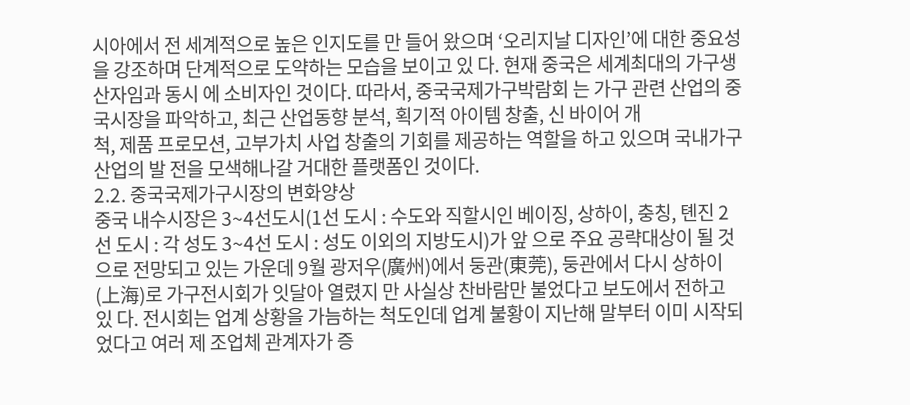시아에서 전 세계적으로 높은 인지도를 만 들어 왔으며 ‘오리지날 디자인’에 대한 중요성을 강조하며 단계적으로 도약하는 모습을 보이고 있 다. 현재 중국은 세계최대의 가구생산자임과 동시 에 소비자인 것이다. 따라서, 중국국제가구박람회 는 가구 관련 산업의 중국시장을 파악하고, 최근 산업동향 분석, 획기적 아이템 창출, 신 바이어 개
척, 제품 프로모션, 고부가치 사업 창출의 기회를 제공하는 역할을 하고 있으며 국내가구산업의 발 전을 모색해나갈 거대한 플랫폼인 것이다.
2.2. 중국국제가구시장의 변화양상
중국 내수시장은 3~4선도시(1선 도시 : 수도와 직할시인 베이징, 상하이, 충칭, 톈진 2선 도시 : 각 성도 3~4선 도시 : 성도 이외의 지방도시)가 앞 으로 주요 공략대상이 될 것으로 전망되고 있는 가운데 9월 광저우(廣州)에서 둥관(東莞), 둥관에서 다시 상하이(上海)로 가구전시회가 잇달아 열렸지 만 사실상 찬바람만 불었다고 보도에서 전하고 있 다. 전시회는 업계 상황을 가늠하는 척도인데 업계 불황이 지난해 말부터 이미 시작되었다고 여러 제 조업체 관계자가 증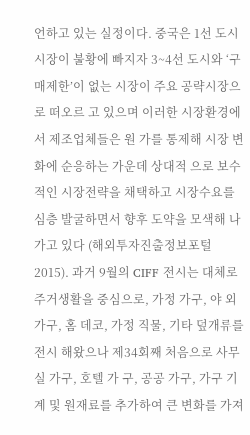언하고 있는 실정이다. 중국은 1선 도시 시장이 불황에 빠지자 3~4선 도시와 ‘구 매제한’이 없는 시장이 주요 공략시장으로 떠오르 고 있으며 이러한 시장환경에서 제조업체들은 원 가를 통제해 시장 변화에 순응하는 가운데 상대적 으로 보수적인 시장전략을 채택하고 시장수요를 심층 발굴하면서 향후 도약을 모색해 나가고 있다 (해외투자진출정보포털 2015). 과거 9월의 CIFF 전시는 대체로 주거생활을 중심으로, 가정 가구, 야 외 가구, 홈 데코, 가정 직물, 기타 덮개류를 전시 해왔으나 제34회째 처음으로 사무실 가구, 호텔 가 구, 공공 가구, 가구 기계 및 원재료를 추가하여 큰 변화를 가져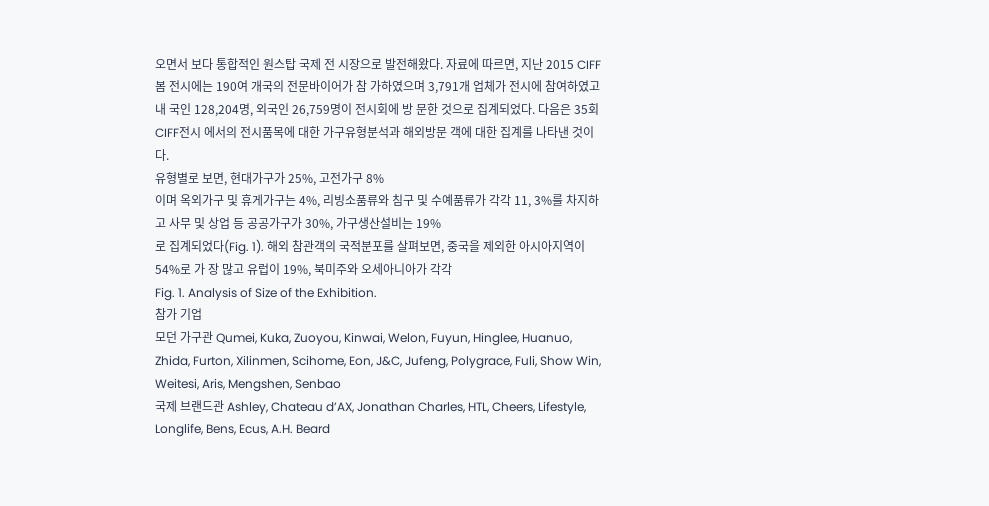오면서 보다 통합적인 원스탑 국제 전 시장으로 발전해왔다. 자료에 따르면, 지난 2015 CIFF 봄 전시에는 190여 개국의 전문바이어가 참 가하였으며 3,791개 업체가 전시에 참여하였고 내 국인 128,204명, 외국인 26,759명이 전시회에 방 문한 것으로 집계되었다. 다음은 35회 CIFF전시 에서의 전시품목에 대한 가구유형분석과 해외방문 객에 대한 집계를 나타낸 것이다.
유형별로 보면, 현대가구가 25%, 고전가구 8%
이며 옥외가구 및 휴게가구는 4%, 리빙소품류와 침구 및 수예품류가 각각 11, 3%를 차지하고 사무 및 상업 등 공공가구가 30%, 가구생산설비는 19%
로 집계되었다(Fig. 1). 해외 참관객의 국적분포를 살펴보면, 중국을 제외한 아시아지역이 54%로 가 장 많고 유럽이 19%, 북미주와 오세아니아가 각각
Fig. 1. Analysis of Size of the Exhibition.
참가 기업
모던 가구관 Qumei, Kuka, Zuoyou, Kinwai, Welon, Fuyun, Hinglee, Huanuo, Zhida, Furton, Xilinmen, Scihome, Eon, J&C, Jufeng, Polygrace, Fuli, Show Win, Weitesi, Aris, Mengshen, Senbao
국제 브랜드관 Ashley, Chateau d’AX, Jonathan Charles, HTL, Cheers, Lifestyle, Longlife, Bens, Ecus, A.H. Beard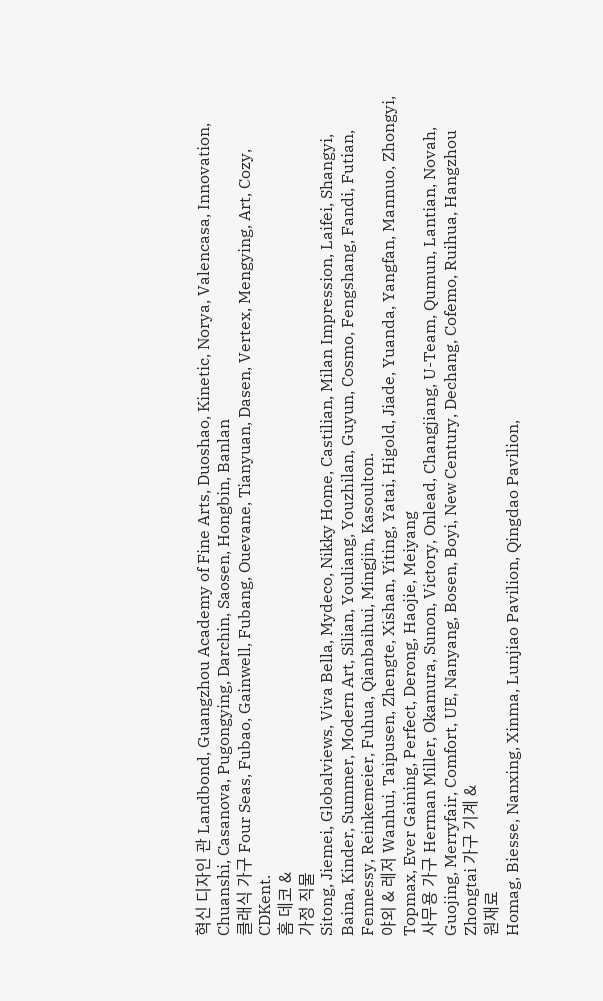혁신 디자인 관 Landbond, Guangzhou Academy of Fine Arts, Duoshao, Kinetic, Norya, Valencasa, Innovation, Chuanshi, Casanova, Pugongying, Darchin, Saosen, Hongbin, Banlan
클래식 가구 Four Seas, Fubao, Gainwell, Fubang, Ouevane, Tianyuan, Dasen, Vertex, Mengying, Art, Cozy, CDKent.
홈 데코 &
가정 직물
Sitong, Jiemei, Globalviews, Viva Bella, Mydeco, Nikky Home, Castilian, Milan Impression, Laifei, Shangyi, Baina, Kinder, Summer, Modern Art, Silian, Youliang, Youzhilan, Guyun, Cosmo, Fengshang, Fandi, Futian, Fennessy, Reinkemeier, Fuhua, Qianbaihui, Mingjin, Kasoulton.
야외 & 레저 Wanhui, Taipusen, Zhengte, Xishan, Yiting, Yatai, Higold, Jiade, Yuanda, Yangfan, Mannuo, Zhongyi, Topmax, Ever Gaining, Perfect, Derong, Haojie, Meiyang
사무용 가구 Herman Miller, Okamura, Sunon, Victory, Onlead, Changjiang, U-Team, Qumun, Lantian, Novah, Guojing, Merryfair, Comfort, UE, Nanyang, Bosen, Boyi, New Century, Dechang, Cofemo, Ruihua, Hangzhou Zhongtai 가구 기계 &
원재료
Homag, Biesse, Nanxing, Xinma, Lunjiao Pavilion, Qingdao Pavilion,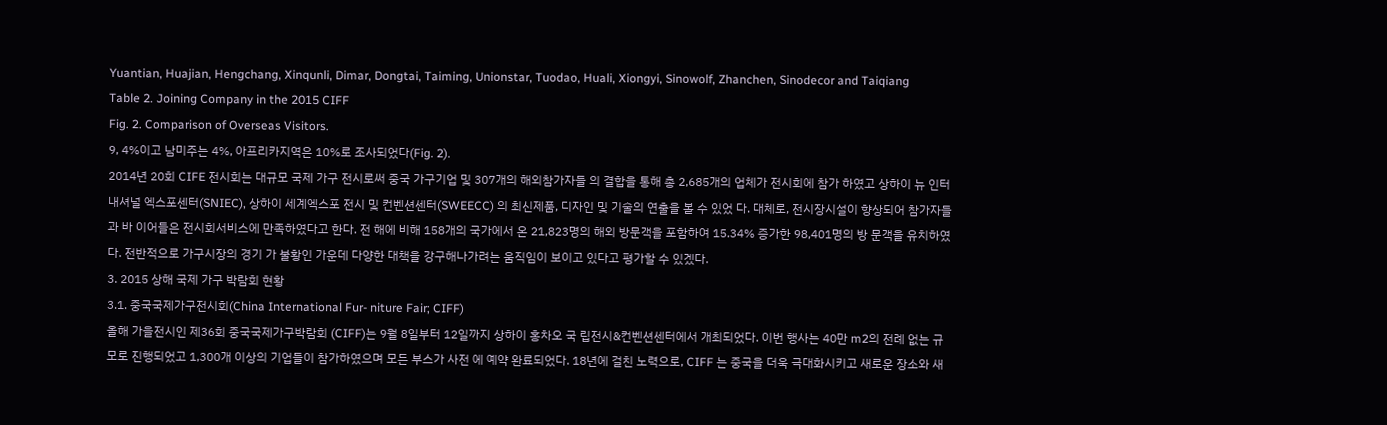Yuantian, Huajian, Hengchang, Xinqunli, Dimar, Dongtai, Taiming, Unionstar, Tuodao, Huali, Xiongyi, Sinowolf, Zhanchen, Sinodecor and Taiqiang
Table 2. Joining Company in the 2015 CIFF
Fig. 2. Comparison of Overseas Visitors.
9, 4%이고 남미주는 4%, 아프리카지역은 10%로 조사되었다(Fig. 2).
2014년 20회 CIFE 전시회는 대규모 국제 가구 전시로써 중국 가구기업 및 307개의 해외참가자들 의 결합을 통해 총 2,685개의 업체가 전시회에 참가 하였고 상하이 뉴 인터내셔널 엑스포센터(SNIEC), 상하이 세계엑스포 전시 및 컨벤션센터(SWEECC) 의 최신제품, 디자인 및 기술의 연출을 볼 수 있었 다. 대체로, 전시장시설이 향상되어 참가자들과 바 이어들은 전시회서비스에 만족하였다고 한다. 전 해에 비해 158개의 국가에서 온 21,823명의 해외 방문객을 포함하여 15.34% 증가한 98,401명의 방 문객을 유치하였다. 전반적으로 가구시장의 경기 가 불황인 가운데 다양한 대책을 강구해나가려는 움직임이 보이고 있다고 평가할 수 있겠다.
3. 2015 상해 국제 가구 박람회 현황
3.1. 중국국제가구전시회(China International Fur- niture Fair; CIFF)
올해 가을전시인 제36회 중국국제가구박람회 (CIFF)는 9월 8일부터 12일까지 상하이 홍차오 국 립전시&컨벤션센터에서 개최되었다. 이번 행사는 40만 m2의 전례 없는 규모로 진행되었고 1,300개 이상의 기업들이 참가하였으며 모든 부스가 사전 에 예약 완료되었다. 18년에 걸친 노력으로, CIFF 는 중국을 더욱 극대화시키고 새로운 장소와 새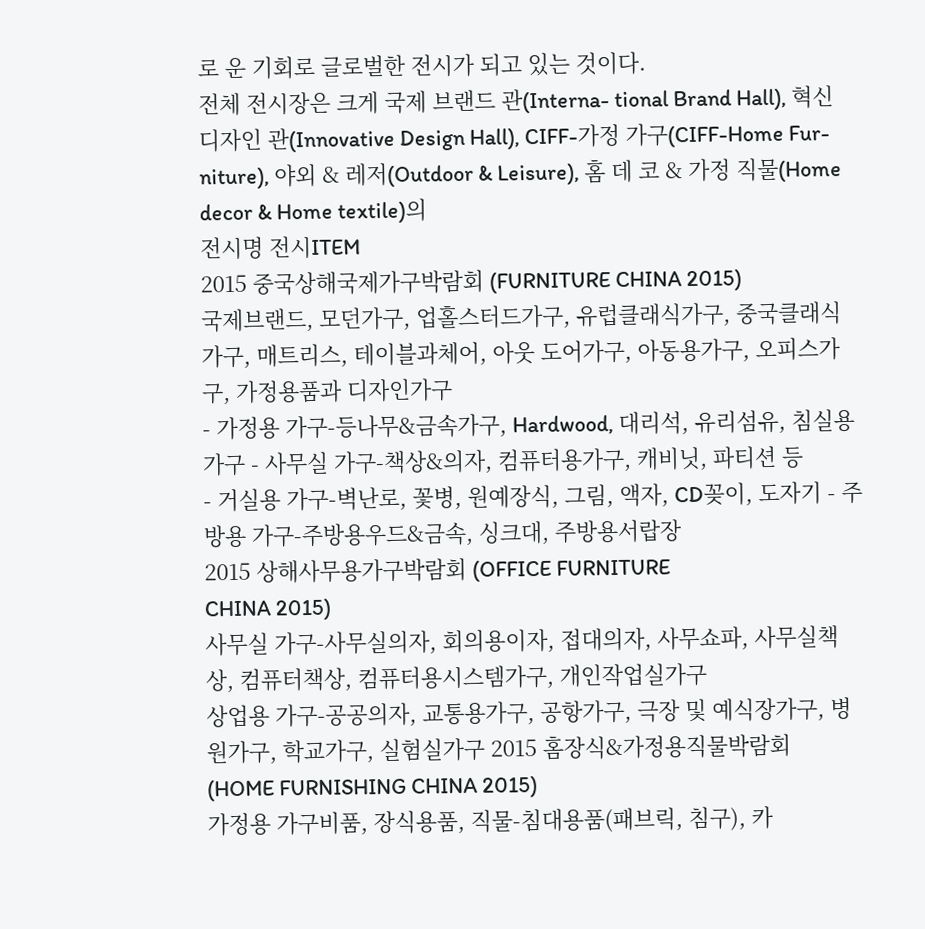로 운 기회로 글로벌한 전시가 되고 있는 것이다.
전체 전시장은 크게 국제 브랜드 관(Interna- tional Brand Hall), 혁신 디자인 관(Innovative Design Hall), CIFF-가정 가구(CIFF-Home Fur- niture), 야외 & 레저(Outdoor & Leisure), 홈 데 코 & 가정 직물(Home decor & Home textile)의
전시명 전시ITEM
2015 중국상해국제가구박람회 (FURNITURE CHINA 2015)
국제브랜드, 모던가구, 업홀스터드가구, 유럽클래식가구, 중국클래식가구, 매트리스, 테이블과체어, 아웃 도어가구, 아동용가구, 오피스가구, 가정용품과 디자인가구
- 가정용 가구-등나무&금속가구, Hardwood, 대리석, 유리섬유, 침실용가구 - 사무실 가구-책상&의자, 컴퓨터용가구, 캐비닛, 파티션 등
- 거실용 가구-벽난로, 꽃병, 원예장식, 그림, 액자, CD꽂이, 도자기 - 주방용 가구-주방용우드&금속, 싱크대, 주방용서랍장
2015 상해사무용가구박람회 (OFFICE FURNITURE
CHINA 2015)
사무실 가구-사무실의자, 회의용이자, 접대의자, 사무쇼파, 사무실책상, 컴퓨터책상, 컴퓨터용시스템가구, 개인작업실가구
상업용 가구-공공의자, 교통용가구, 공항가구, 극장 및 예식장가구, 병원가구, 학교가구, 실험실가구 2015 홈장식&가정용직물박람회
(HOME FURNISHING CHINA 2015)
가정용 가구비품, 장식용품, 직물-침대용품(패브릭, 침구), 카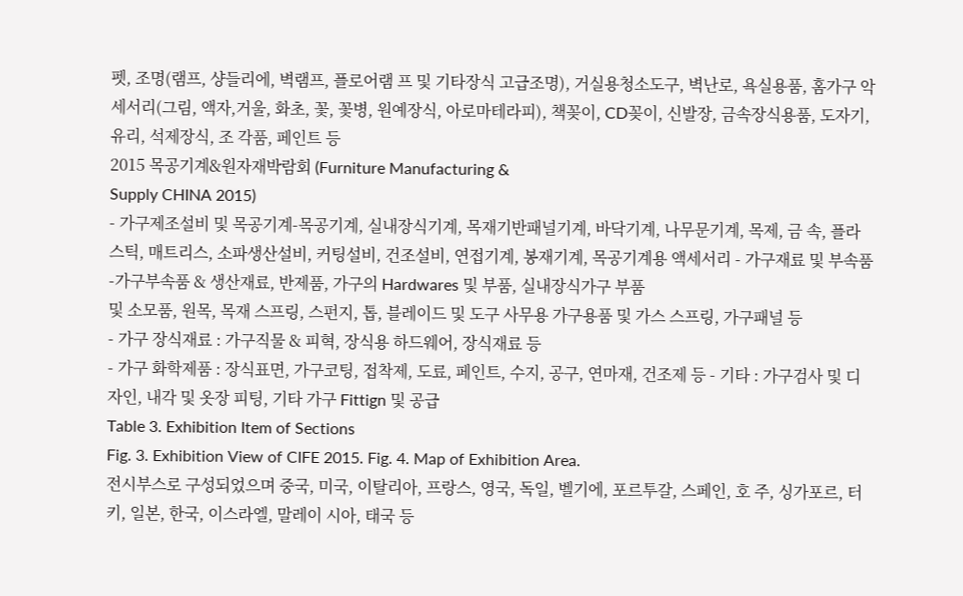펫, 조명(램프, 샹들리에, 벽램프, 플로어램 프 및 기타장식 고급조명), 거실용청소도구, 벽난로, 욕실용품, 홈가구 악세서리(그림, 액자,거울, 화초, 꽃, 꽃병, 원예장식, 아로마테라피), 책꽂이, CD꽂이, 신발장, 금속장식용품, 도자기, 유리, 석제장식, 조 각품, 페인트 등
2015 목공기계&원자재박람회 (Furniture Manufacturing &
Supply CHINA 2015)
- 가구제조설비 및 목공기계-목공기계, 실내장식기계, 목재기반패널기계, 바닥기계, 나무문기계, 목제, 금 속, 플라스틱, 매트리스, 소파생산설비, 커팅설비, 건조설비, 연접기계, 봉재기계, 목공기계용 액세서리 - 가구재료 및 부속품-가구부속품 & 생산재료, 반제품, 가구의 Hardwares 및 부품, 실내장식가구 부품
및 소모품, 원목, 목재 스프링, 스펀지, 톱, 블레이드 및 도구 사무용 가구용품 및 가스 스프링, 가구패널 등
- 가구 장식재료 : 가구직물 & 피혁, 장식용 하드웨어, 장식재료 등
- 가구 화학제품 : 장식표면, 가구코팅, 접착제, 도료, 페인트, 수지, 공구, 연마재, 건조제 등 - 기타 : 가구검사 및 디자인, 내각 및 옷장 피팅, 기타 가구 Fittign 및 공급
Table 3. Exhibition Item of Sections
Fig. 3. Exhibition View of CIFE 2015. Fig. 4. Map of Exhibition Area.
전시부스로 구성되었으며 중국, 미국, 이탈리아, 프랑스, 영국, 독일, 벨기에, 포르투갈, 스페인, 호 주, 싱가포르, 터키, 일본, 한국, 이스라엘, 말레이 시아, 태국 등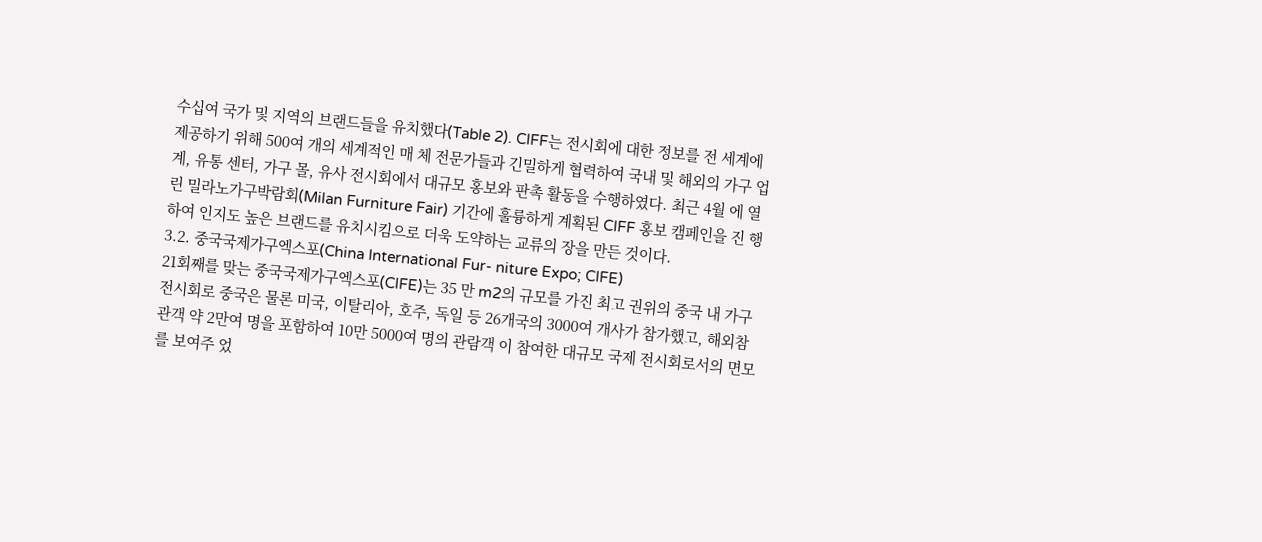수십여 국가 및 지역의 브랜드들을 유치했다(Table 2). CIFF는 전시회에 대한 정보를 전 세계에 제공하기 위해 500여 개의 세계적인 매 체 전문가들과 긴밀하게 협력하여 국내 및 해외의 가구 업계, 유통 센터, 가구 몰, 유사 전시회에서 대규모 홍보와 판촉 활동을 수행하였다. 최근 4월 에 열린 밀라노가구박람회(Milan Furniture Fair) 기간에 훌륭하게 계획된 CIFF 홍보 캠페인을 진 행하여 인지도 높은 브랜드를 유치시킴으로 더욱 도약하는 교류의 장을 만든 것이다.
3.2. 중국국제가구엑스포(China International Fur- niture Expo; CIFE)
21회째를 맞는 중국국제가구엑스포(CIFE)는 35 만 m2의 규모를 가진 최고 권위의 중국 내 가구 전시회로 중국은 물론 미국, 이탈리아, 호주, 독일 등 26개국의 3000여 개사가 참가했고, 해외참관객 약 2만여 명을 포함하여 10만 5000여 명의 관람객 이 참여한 대규모 국제 전시회로서의 면모를 보여주 었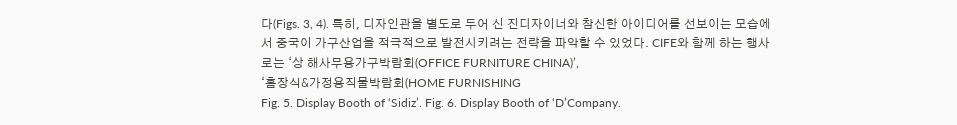다(Figs. 3, 4). 특히, 디자인관을 별도로 두어 신 진디자이너와 참신한 아이디어를 선보이는 모습에서 중국이 가구산업을 적극적으로 발전시키려는 전략을 파악할 수 있었다. CIFE와 함께 하는 행사로는 ‘상 해사무용가구박람회(OFFICE FURNITURE CHINA)’,
‘홈장식&가정용직물박람회(HOME FURNISHING
Fig. 5. Display Booth of ‘Sidiz’. Fig. 6. Display Booth of ‘D’Company.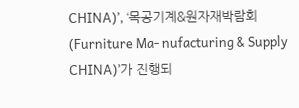CHINA)’, ‘목공기계&원자재박람회(Furniture Ma- nufacturing & Supply CHINA)’가 진행되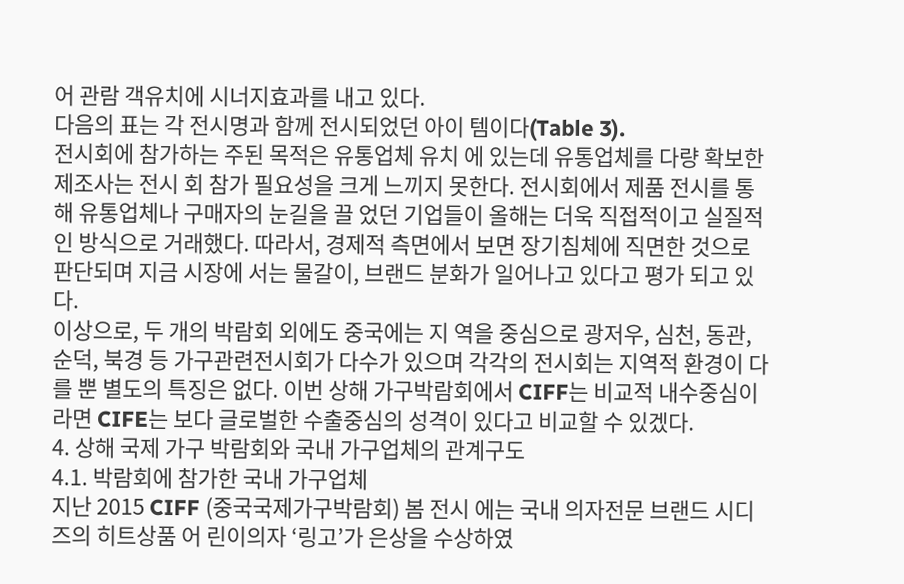어 관람 객유치에 시너지효과를 내고 있다.
다음의 표는 각 전시명과 함께 전시되었던 아이 템이다(Table 3).
전시회에 참가하는 주된 목적은 유통업체 유치 에 있는데 유통업체를 다량 확보한 제조사는 전시 회 참가 필요성을 크게 느끼지 못한다. 전시회에서 제품 전시를 통해 유통업체나 구매자의 눈길을 끌 었던 기업들이 올해는 더욱 직접적이고 실질적인 방식으로 거래했다. 따라서, 경제적 측면에서 보면 장기침체에 직면한 것으로 판단되며 지금 시장에 서는 물갈이, 브랜드 분화가 일어나고 있다고 평가 되고 있다.
이상으로, 두 개의 박람회 외에도 중국에는 지 역을 중심으로 광저우, 심천, 동관, 순덕, 북경 등 가구관련전시회가 다수가 있으며 각각의 전시회는 지역적 환경이 다를 뿐 별도의 특징은 없다. 이번 상해 가구박람회에서 CIFF는 비교적 내수중심이 라면 CIFE는 보다 글로벌한 수출중심의 성격이 있다고 비교할 수 있겠다.
4. 상해 국제 가구 박람회와 국내 가구업체의 관계구도
4.1. 박람회에 참가한 국내 가구업체
지난 2015 CIFF (중국국제가구박람회) 봄 전시 에는 국내 의자전문 브랜드 시디즈의 히트상품 어 린이의자 ‘링고’가 은상을 수상하였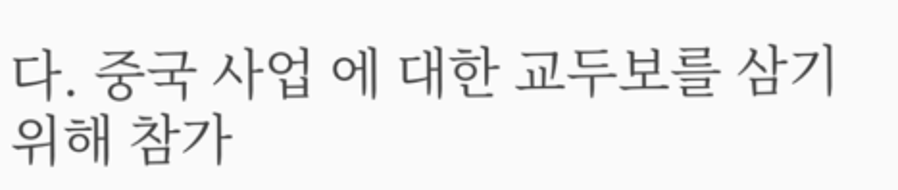다. 중국 사업 에 대한 교두보를 삼기 위해 참가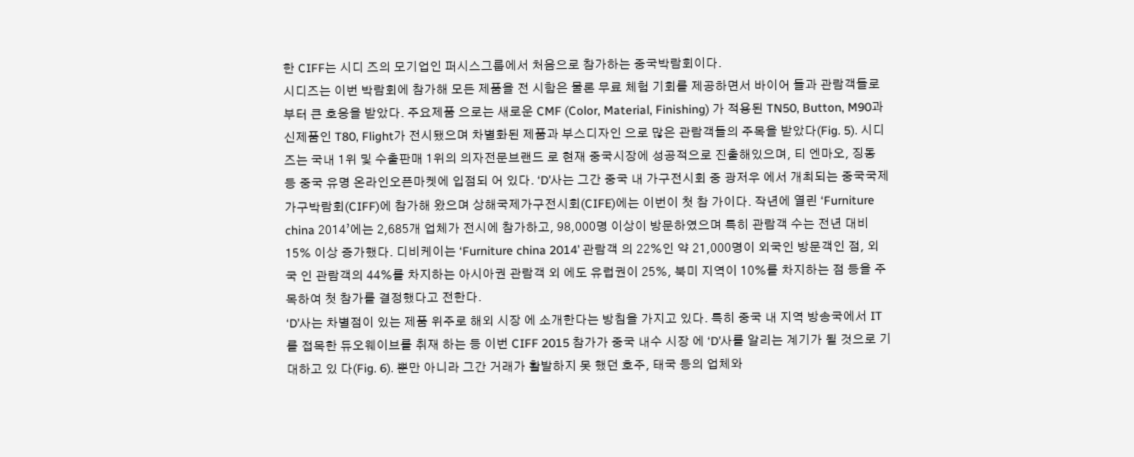한 CIFF는 시디 즈의 모기업인 퍼시스그룹에서 처음으로 참가하는 중국박람회이다.
시디즈는 이번 박람회에 참가해 모든 제품을 전 시함은 물론 무료 체험 기회를 제공하면서 바이어 들과 관람객들로부터 큰 호응을 받았다. 주요제품 으로는 새로운 CMF (Color, Material, Finishing) 가 적용된 TN50, Button, M90과 신제품인 T80, Flight가 전시됐으며 차별화된 제품과 부스디자인 으로 많은 관람객들의 주목을 받았다(Fig. 5). 시디 즈는 국내 1위 및 수출판매 1위의 의자전문브랜드 로 현재 중국시장에 성공적으로 진출해있으며, 티 엔마오, 징동 등 중국 유명 온라인오픈마켓에 입점되 어 있다. ‘D’사는 그간 중국 내 가구전시회 중 광저우 에서 개최되는 중국국제가구박람회(CIFF)에 참가해 왔으며 상해국제가구전시회(CIFE)에는 이번이 첫 참 가이다. 작년에 열린 ‘Furniture china 2014’에는 2,685개 업체가 전시에 참가하고, 98,000명 이상이 방문하였으며 특히 관람객 수는 전년 대비 15% 이상 증가했다. 디비케이는 ‘Furniture china 2014’ 관람객 의 22%인 약 21,000명이 외국인 방문객인 점, 외국 인 관람객의 44%를 차지하는 아시아권 관람객 외 에도 유럽권이 25%, 북미 지역이 10%를 차지하는 점 등을 주목하여 첫 참가를 결정했다고 전한다.
‘D’사는 차별점이 있는 제품 위주로 해외 시장 에 소개한다는 방침을 가지고 있다. 특히 중국 내 지역 방송국에서 IT를 접목한 듀오웨이브를 취재 하는 등 이번 CIFF 2015 참가가 중국 내수 시장 에 ‘D’사를 알리는 계기가 될 것으로 기대하고 있 다(Fig. 6). 뿐만 아니라 그간 거래가 활발하지 못 했던 호주, 태국 등의 업체와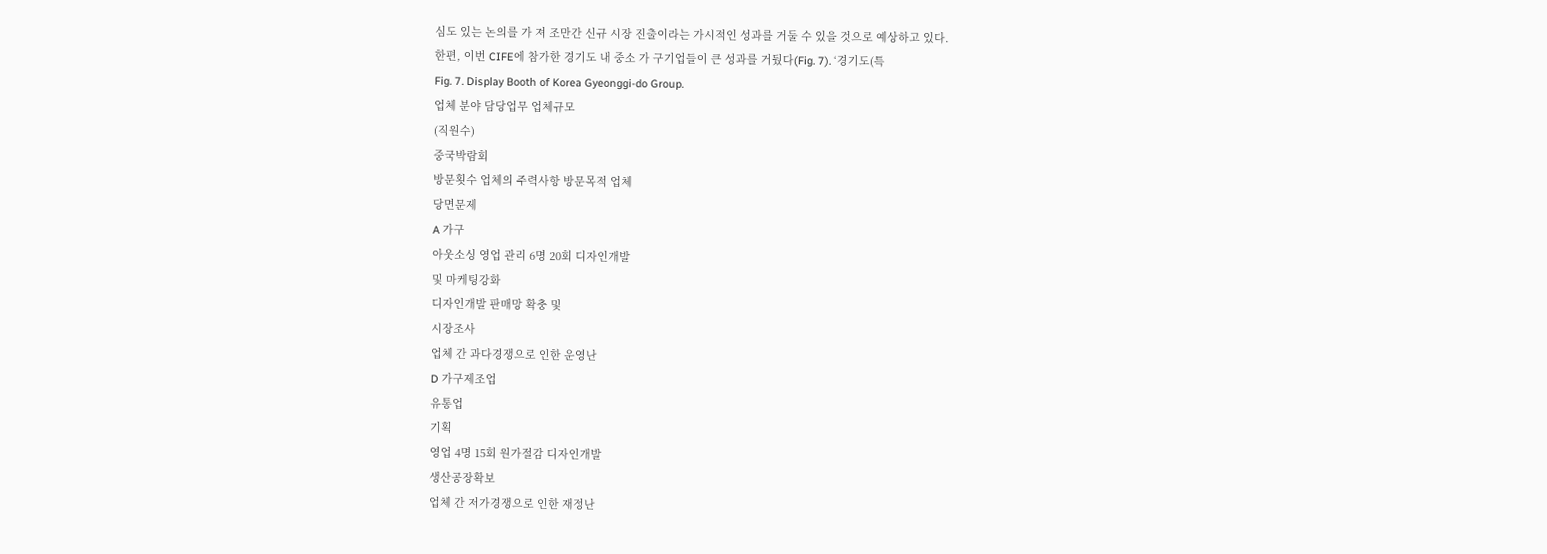심도 있는 논의를 가 져 조만간 신규 시장 진출이라는 가시적인 성과를 거둘 수 있을 것으로 예상하고 있다.
한편, 이번 CIFE에 참가한 경기도 내 중소 가 구기업들이 큰 성과를 거뒀다(Fig. 7). ‘경기도(특
Fig. 7. Display Booth of Korea Gyeonggi-do Group.
업체 분야 담당업무 업체규모
(직원수)
중국박람회
방문횟수 업체의 주력사항 방문목적 업체
당면문제
A 가구
아웃소싱 영업 관리 6명 20회 디자인개발
및 마케팅강화
디자인개발 판매망 확충 및
시장조사
업체 간 과다경쟁으로 인한 운영난
D 가구제조업
유통업
기획
영업 4명 15회 원가절감 디자인개발
생산공장확보
업체 간 저가경쟁으로 인한 재정난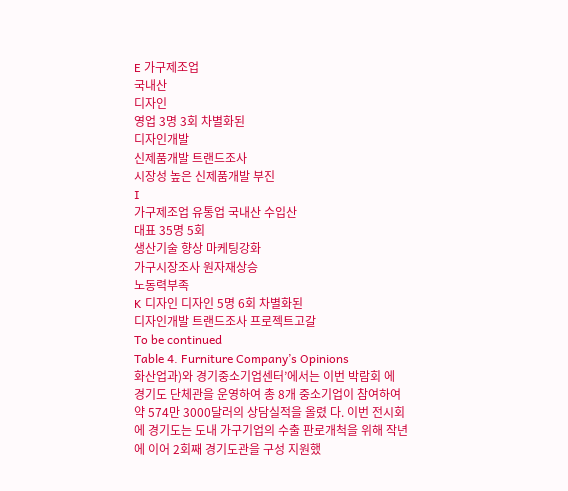E 가구제조업
국내산
디자인
영업 3명 3회 차별화된
디자인개발
신제품개발 트랜드조사
시장성 높은 신제품개발 부진
I
가구제조업 유통업 국내산 수입산
대표 35명 5회
생산기술 향상 마케팅강화
가구시장조사 원자재상승
노동력부족
K 디자인 디자인 5명 6회 차별화된
디자인개발 트랜드조사 프로젝트고갈
To be continued
Table 4. Furniture Company’s Opinions
화산업과)와 경기중소기업센터’에서는 이번 박람회 에 경기도 단체관을 운영하여 총 8개 중소기업이 참여하여 약 574만 3000달러의 상담실적을 올렸 다. 이번 전시회에 경기도는 도내 가구기업의 수출 판로개척을 위해 작년에 이어 2회째 경기도관을 구성 지원했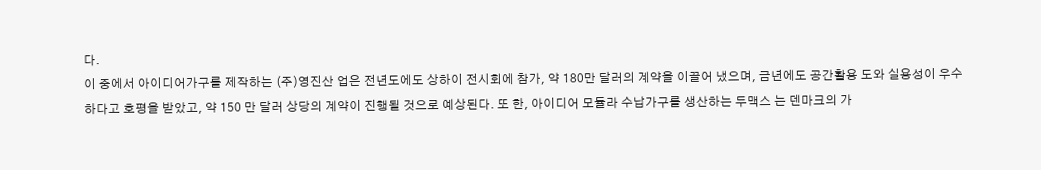다.
이 중에서 아이디어가구를 제작하는 (주)영진산 업은 전년도에도 상하이 전시회에 참가, 약 180만 달러의 계약을 이끌어 냈으며, 금년에도 공간활용 도와 실용성이 우수하다고 호평을 받았고, 약 150 만 달러 상당의 계약이 진행될 것으로 예상된다. 또 한, 아이디어 모듈라 수납가구를 생산하는 두맥스 는 덴마크의 가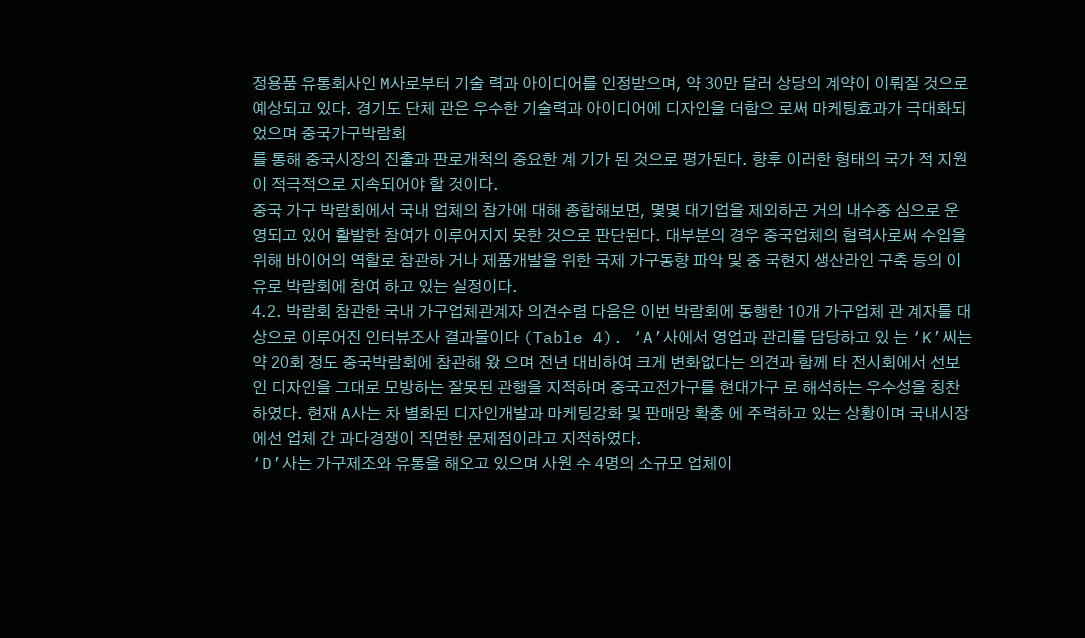정용품 유통회사인 M사로부터 기술 력과 아이디어를 인정받으며, 약 30만 달러 상당의 계약이 이뤄질 것으로 예상되고 있다. 경기도 단체 관은 우수한 기술력과 아이디어에 디자인을 더함으 로써 마케팅효과가 극대화되었으며 중국가구박람회
를 통해 중국시장의 진출과 판로개척의 중요한 계 기가 된 것으로 평가된다. 향후 이러한 형태의 국가 적 지원이 적극적으로 지속되어야 할 것이다.
중국 가구 박람회에서 국내 업체의 참가에 대해 종합해보면, 몇몇 대기업을 제외하곤 거의 내수중 심으로 운영되고 있어 활발한 참여가 이루어지지 못한 것으로 판단된다. 대부분의 경우 중국업체의 협력사로써 수입을 위해 바이어의 역할로 참관하 거나 제품개발을 위한 국제 가구동향 파악 및 중 국현지 생산라인 구축 등의 이유로 박람회에 참여 하고 있는 실정이다.
4.2. 박람회 참관한 국내 가구업체관계자 의견수렴 다음은 이번 박람회에 동행한 10개 가구업체 관 계자를 대상으로 이루어진 인터뷰조사 결과물이다 (Table 4). ‘A’사에서 영업과 관리를 담당하고 있 는 ‘K’씨는 약 20회 정도 중국박람회에 참관해 왔 으며 전년 대비하여 크게 변화없다는 의견과 함께 타 전시회에서 선보인 디자인을 그대로 모방하는 잘못된 관행을 지적하며 중국고전가구를 현대가구 로 해석하는 우수성을 칭찬하였다. 현재 A사는 차 별화된 디자인개발과 마케팅강화 및 판매망 확충 에 주력하고 있는 상황이며 국내시장에선 업체 간 과다경쟁이 직면한 문제점이라고 지적하였다.
‘D’사는 가구제조와 유통을 해오고 있으며 사원 수 4명의 소규모 업체이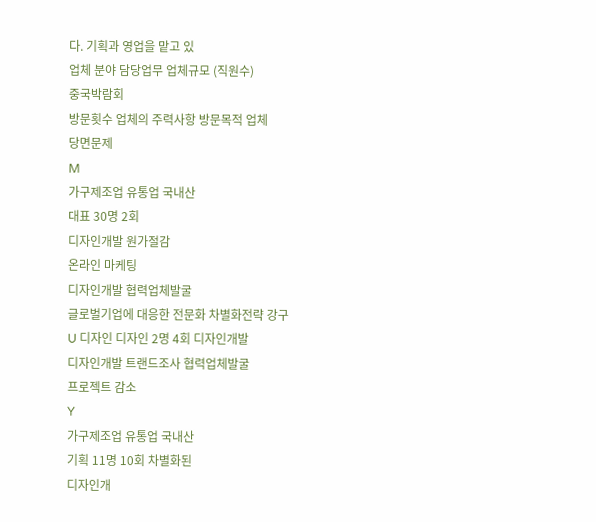다. 기획과 영업을 맡고 있
업체 분야 담당업무 업체규모 (직원수)
중국박람회
방문횟수 업체의 주력사항 방문목적 업체
당면문제
M
가구제조업 유통업 국내산
대표 30명 2회
디자인개발 원가절감
온라인 마케팅
디자인개발 협력업체발굴
글로벌기업에 대응한 전문화 차별화전략 강구
U 디자인 디자인 2명 4회 디자인개발
디자인개발 트랜드조사 협력업체발굴
프로젝트 감소
Y
가구제조업 유통업 국내산
기획 11명 10회 차별화된
디자인개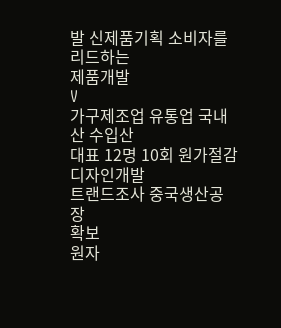발 신제품기획 소비자를 리드하는
제품개발
V
가구제조업 유통업 국내산 수입산
대표 12명 10회 원가절감
디자인개발
트랜드조사 중국생산공장
확보
원자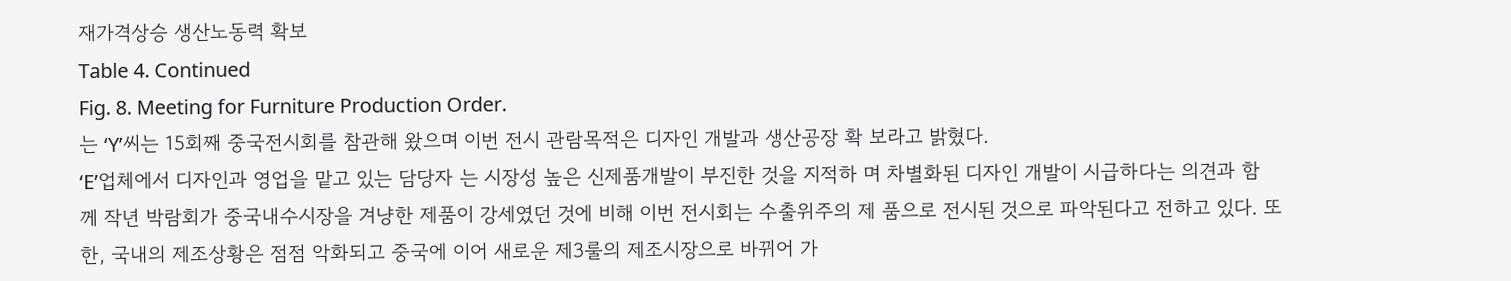재가격상승 생산노동력 확보
Table 4. Continued
Fig. 8. Meeting for Furniture Production Order.
는 ‘Y’씨는 15회째 중국전시회를 참관해 왔으며 이번 전시 관람목적은 디자인 개발과 생산공장 확 보라고 밝혔다.
‘E’업체에서 디자인과 영업을 맡고 있는 담당자 는 시장성 높은 신제품개발이 부진한 것을 지적하 며 차별화된 디자인 개발이 시급하다는 의견과 함 께 작년 박람회가 중국내수시장을 겨냥한 제품이 강세였던 것에 비해 이번 전시회는 수출위주의 제 품으로 전시된 것으로 파악된다고 전하고 있다. 또 한, 국내의 제조상황은 점점 악화되고 중국에 이어 새로운 제3룰의 제조시장으로 바뀌어 가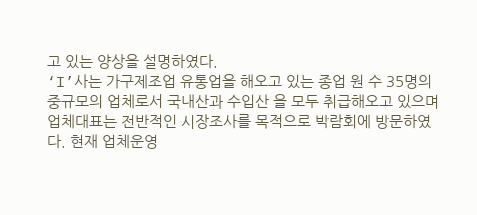고 있는 양상을 설명하였다.
‘I’사는 가구제조업 유통업을 해오고 있는 종업 원 수 35명의 중규모의 업체로서 국내산과 수입산 을 모두 취급해오고 있으며 업체대표는 전반적인 시장조사를 목적으로 박람회에 방문하였다. 현재 업체운영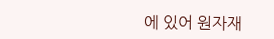에 있어 원자재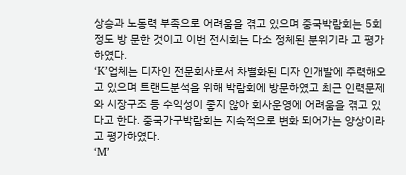상승과 노동력 부족으로 어려움을 겪고 있으며 중국박람회는 5회 정도 방 문한 것이고 이번 전시회는 다소 정체된 분위기라 고 평가하였다.
‘K’업체는 디자인 전문회사로서 차별화된 디자 인개발에 주력해오고 있으며 트랜드분석을 위해 박람회에 방문하였고 최근 인력문제와 시장구조 등 수익성이 좋지 않아 회사운영에 어려움을 겪고 있다고 한다. 중국가구박람회는 지속적으로 변화 되어가는 양상이라고 평가하였다.
‘M’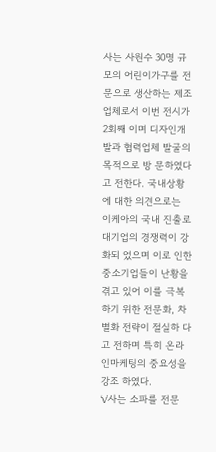사는 사원수 30명 규모의 어린이가구를 전
문으로 생산하는 제조업체로서 이번 전시가 2회째 이며 디자인개발과 협력업체 발굴의 목적으로 방 문하였다고 전한다. 국내상황에 대한 의견으로는 이케아의 국내 진출로 대기업의 경쟁력이 강화되 었으며 이로 인한 중소기업들이 난황을 겪고 있어 이를 극복하기 위한 전문화, 차별화 전략이 절실하 다고 전하며 특히 온라인마케팅의 중요성을 강조 하였다.
‘V’사는 소파를 전문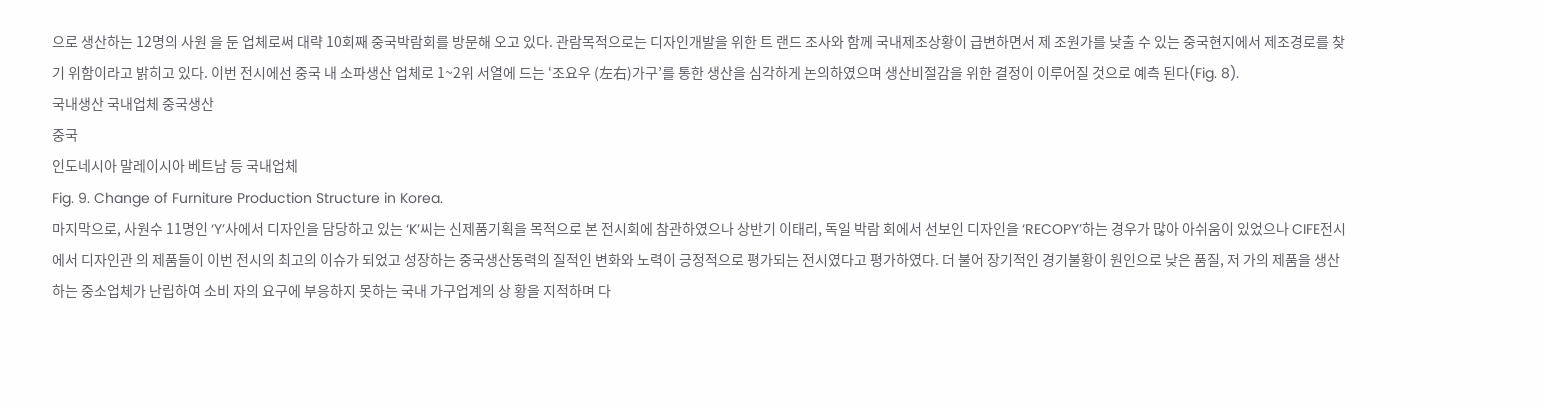으로 생산하는 12명의 사원 을 둔 업체로써 대략 10회째 중국박람회를 방문해 오고 있다. 관람목적으로는 디자인개발을 위한 트 랜드 조사와 함께 국내제조상황이 급변하면서 제 조원가를 낮출 수 있는 중국현지에서 제조경로를 찾기 위함이라고 밝히고 있다. 이번 전시에선 중국 내 소파생산 업체로 1~2위 서열에 드는 ‘조요우 (左右)가구’를 통한 생산을 심각하게 논의하였으며 생산비절감을 위한 결정이 이루어질 것으로 예측 된다(Fig. 8).
국내생산 국내업체 중국생산
중국
인도네시아 말레이시아 베트남 등 국내업체
Fig. 9. Change of Furniture Production Structure in Korea.
마지막으로, 사원수 11명인 ‘Y’사에서 디자인을 담당하고 있는 ‘K’씨는 신제품기획을 목적으로 본 전시회에 참관하였으나 상반기 이태리, 독일 박람 회에서 선보인 디자인을 ‘RECOPY’하는 경우가 많아 아쉬움이 있었으나 CIFE전시에서 디자인관 의 제품들이 이번 전시의 최고의 이슈가 되었고 성장하는 중국생산동력의 질적인 변화와 노력이 긍정적으로 평가되는 전시였다고 평가하였다. 더 불어 장기적인 경기불황이 원인으로 낮은 품질, 저 가의 제품을 생산하는 중소업체가 난립하여 소비 자의 요구에 부응하지 못하는 국내 가구업계의 상 황을 지적하며 다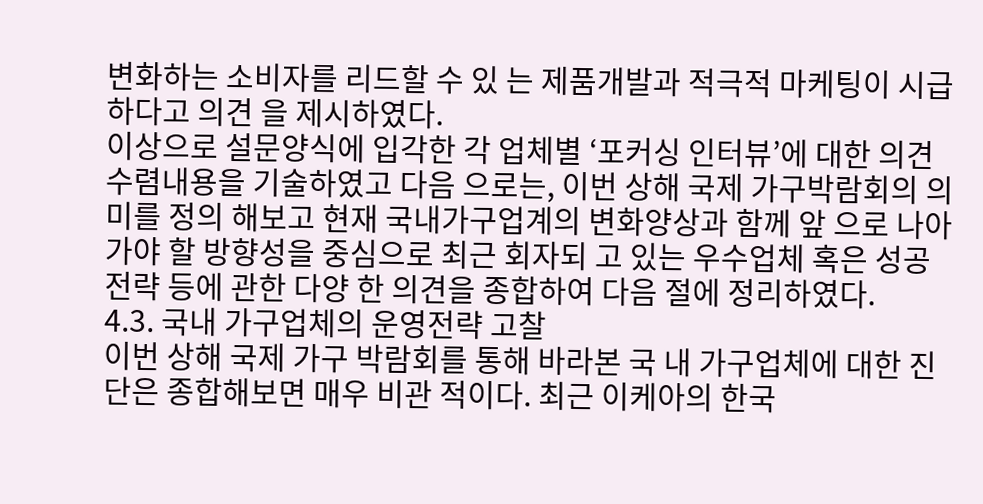변화하는 소비자를 리드할 수 있 는 제품개발과 적극적 마케팅이 시급하다고 의견 을 제시하였다.
이상으로 설문양식에 입각한 각 업체별 ‘포커싱 인터뷰’에 대한 의견수렴내용을 기술하였고 다음 으로는, 이번 상해 국제 가구박람회의 의미를 정의 해보고 현재 국내가구업계의 변화양상과 함께 앞 으로 나아가야 할 방향성을 중심으로 최근 회자되 고 있는 우수업체 혹은 성공전략 등에 관한 다양 한 의견을 종합하여 다음 절에 정리하였다.
4.3. 국내 가구업체의 운영전략 고찰
이번 상해 국제 가구 박람회를 통해 바라본 국 내 가구업체에 대한 진단은 종합해보면 매우 비관 적이다. 최근 이케아의 한국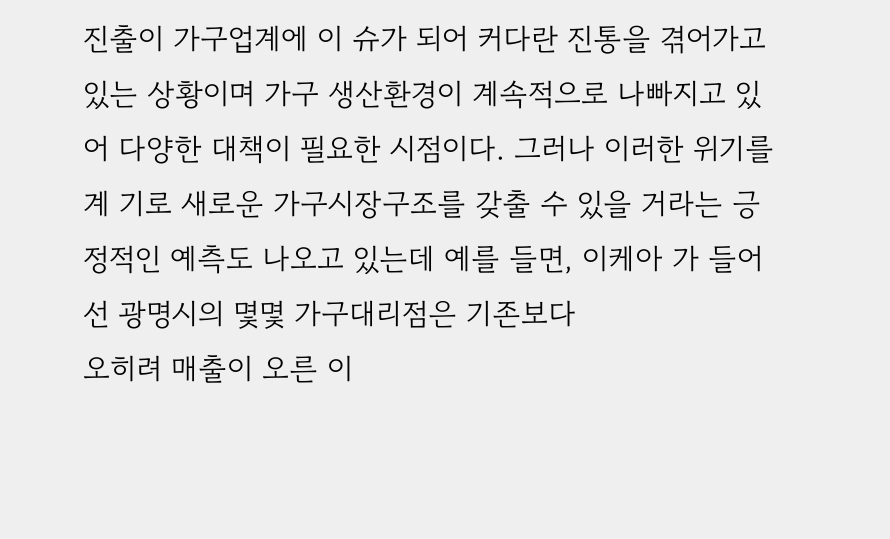진출이 가구업계에 이 슈가 되어 커다란 진통을 겪어가고 있는 상황이며 가구 생산환경이 계속적으로 나빠지고 있어 다양한 대책이 필요한 시점이다. 그러나 이러한 위기를 계 기로 새로운 가구시장구조를 갖출 수 있을 거라는 긍정적인 예측도 나오고 있는데 예를 들면, 이케아 가 들어선 광명시의 몇몇 가구대리점은 기존보다
오히려 매출이 오른 이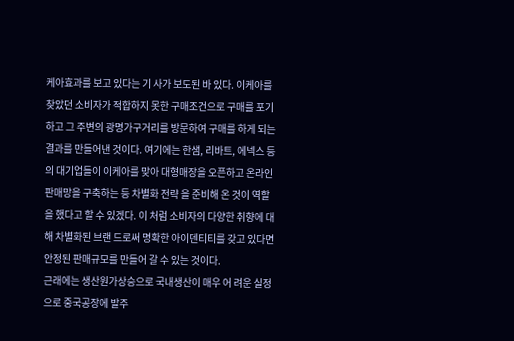케아효과를 보고 있다는 기 사가 보도된 바 있다. 이케아를 찾았던 소비자가 적합하지 못한 구매조건으로 구매를 포기하고 그 주변의 광명가구거리를 방문하여 구매를 하게 되는 결과를 만들어낸 것이다. 여기에는 한샘, 리바트, 에넥스 등의 대기업들이 이케아를 맞아 대형매장을 오픈하고 온라인판매망을 구축하는 등 차별화 전략 을 준비해 온 것이 역할을 했다고 할 수 있겠다. 이 처럼 소비자의 다양한 취향에 대해 차별화된 브랜 드로써 명확한 아이덴티티를 갖고 있다면 안정된 판매규모를 만들어 갈 수 있는 것이다.
근래에는 생산원가상승으로 국내생산이 매우 어 려운 실정으로 중국공장에 발주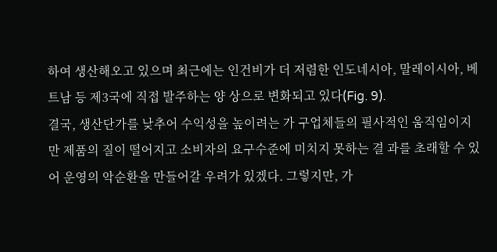하여 생산해오고 있으며 최근에는 인건비가 더 저렴한 인도네시아, 말레이시아, 베트남 등 제3국에 직접 발주하는 양 상으로 변화되고 있다(Fig. 9).
결국, 생산단가를 낮추어 수익성을 높이려는 가 구업체들의 필사적인 움직임이지만 제품의 질이 떨어지고 소비자의 요구수준에 미치지 못하는 결 과를 초래할 수 있어 운영의 악순환을 만들어갈 우려가 있겠다. 그렇지만, 가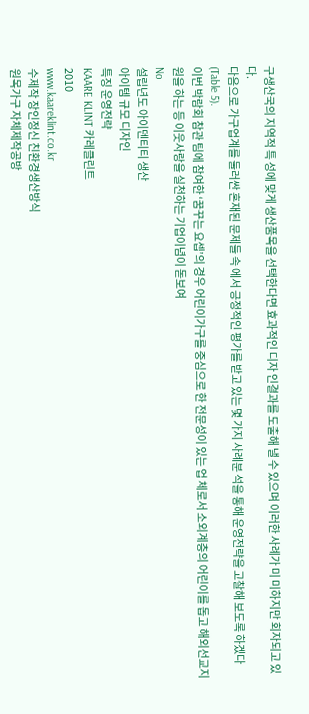구생산국의 지역적 특 성에 맞게 생산품목을 선택한다면 효과적인 디자 인결과를 도출해 낼 수 있으며 이러한 사례가 미 미하지만 회자되고 있다.
다음으로 가구업계를 둘러싼 혼재된 문제들 속 에서 긍정적인 평가를 받고 있는 몇 가지 사례분 석을 통해 운영전략을 고찰해 보도록 하겠다 (Table 5).
이번 박람회 참관 팀에 참여한 ‘꿈꾸는 요셉’의 경우 어린이가구를 중심으로 한 전문성이 있는 업 체로서 소외계층의 어린이를 돕고 해외선교지원을 하는 등 이웃사랑을 실천하는 기업이념이 돋보여
No
설립년도 아이덴티티 생산
아이템 규모 디자인
특징 운영전략
KAARE KLINT 카레클린트
2010
www.kaareklint.co.kr
수제작 장인정신 친환경생산방식
원목가구 자체제작공방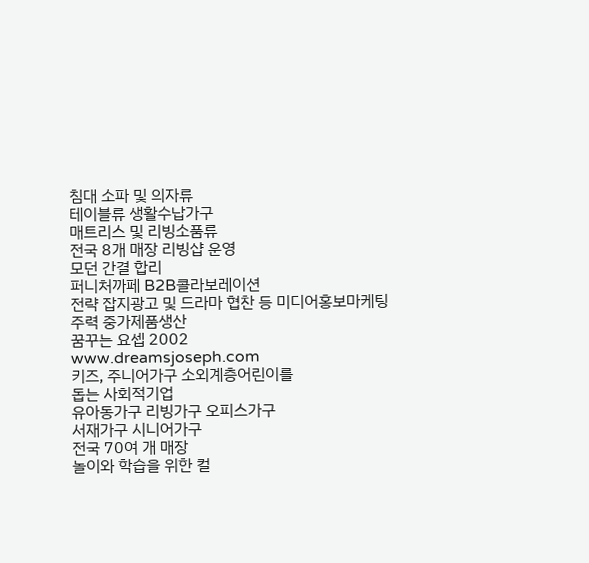침대 소파 및 의자류
테이블류 생활수납가구
매트리스 및 리빙소품류
전국 8개 매장 리빙샵 운영
모던 간결 합리
퍼니처까페 B2B콜라보레이션
전략 잡지광고 및 드라마 협찬 등 미디어홍보마케팅
주력 중가제품생산
꿈꾸는 요셉 2002
www.dreamsjoseph.com
키즈, 주니어가구 소외계층어린이를
돕는 사회적기업
유아동가구 리빙가구 오피스가구
서재가구 시니어가구
전국 70여 개 매장
놀이와 학습을 위한 컬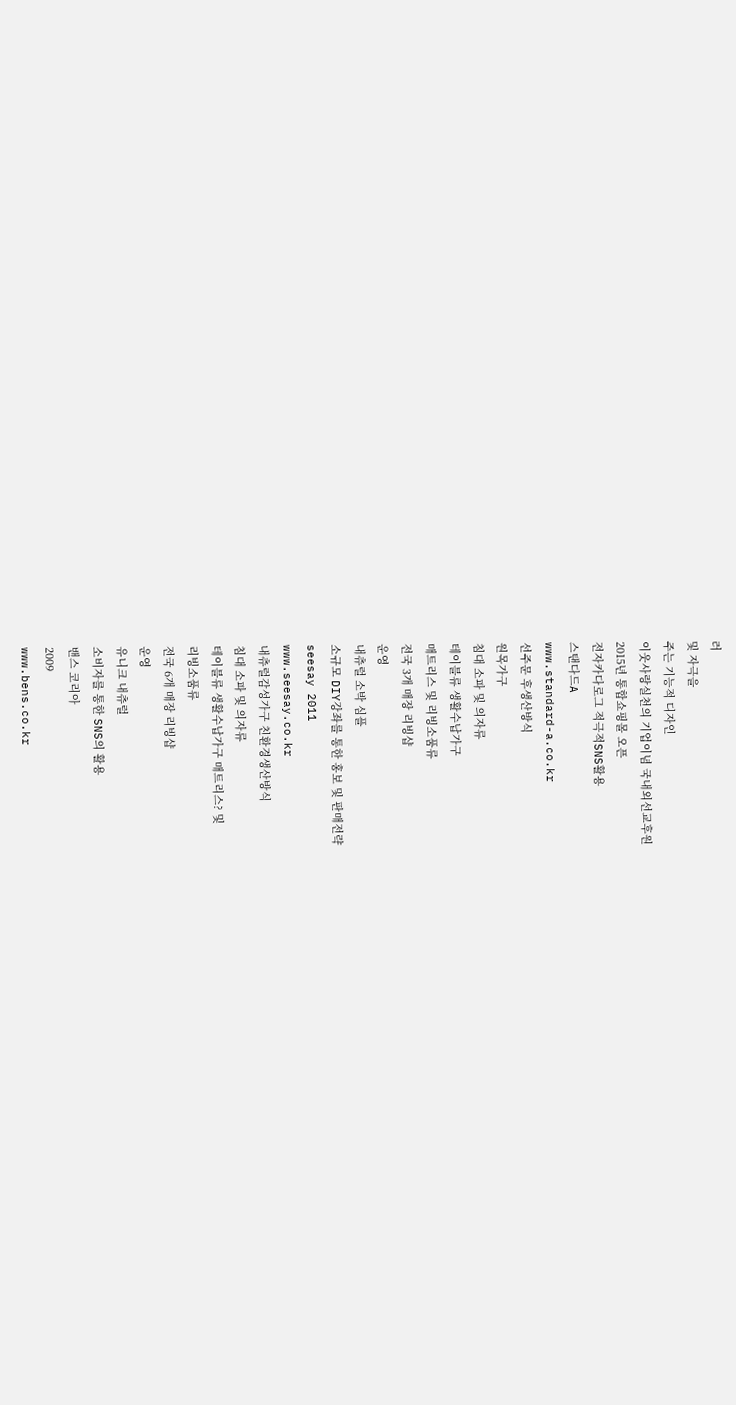러
및 자극을
주는 기능적 디자인
이웃사랑실천의 기업이념 국내외선교후원
2015년 통합쇼핑몰 오픈
전자카다로그 적극적SNS활용
스탠다드A
www.standard-a.co.kr
선주문 후생산방식
원목가구
침대 소파 및 의자류
테이블류 생활수납가구
매트리스 및 리빙소품류
전국 3개 매장 리빙샵
운영
내츄럴 소박 심플
소규모 DIY강좌를 통한 홍보 및 판매전략
seesay 2011
www.seesay.co.kr
내츄럴감성가구 친환경생산방식
침대 소파 및 의자류
테이블류 생활수납가구 매트리스? 및
리빙소품류
전국 6개 매장 리빙샵
운영
유니크 내츄럴
소비자를 통한 SNS의 활용
밴스 코리아
2009
www.bens.co.kr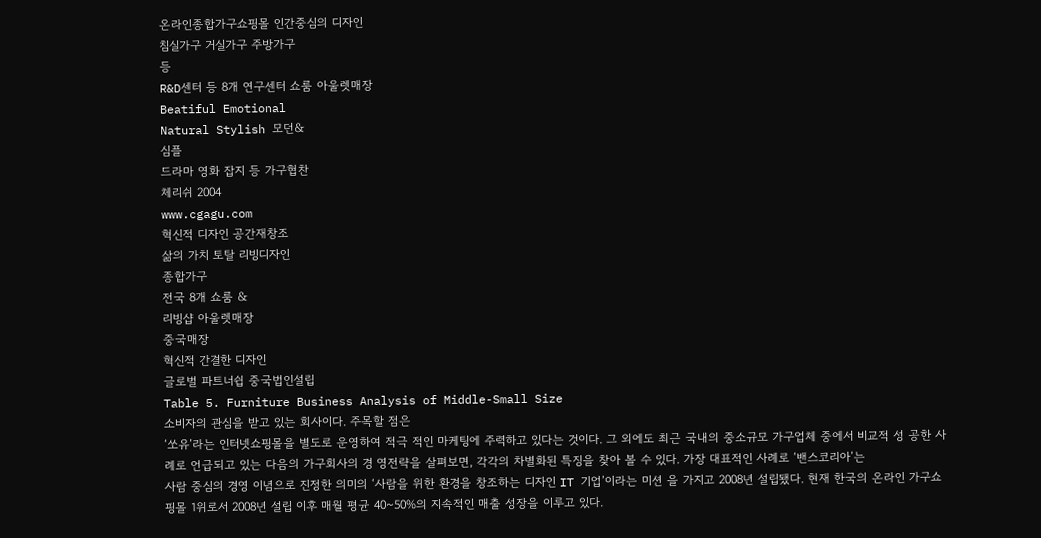온라인종합가구쇼핑몰 인간중심의 디자인
침실가구 거실가구 주방가구
등
R&D센터 등 8개 연구센터 쇼룸 아울렛매장
Beatiful Emotional
Natural Stylish 모던&
심플
드라마 영화 잡지 등 가구협찬
체리쉬 2004
www.cgagu.com
혁신적 디자인 공간재창조
삶의 가치 토탈 리빙디자인
종합가구
전국 8개 쇼룸 &
리빙샵 아울렛매장
중국매장
혁신적 간결한 디자인
글로벌 파트너쉽 중국법인설립
Table 5. Furniture Business Analysis of Middle-Small Size
소비자의 관심을 받고 있는 회사이다. 주목할 점은
‘쏘유’라는 인터넷쇼핑몰을 별도로 운영하여 적극 적인 마케팅에 주력하고 있다는 것이다. 그 외에도 최근 국내의 중소규모 가구업체 중에서 비교적 성 공한 사례로 언급되고 있는 다음의 가구회사의 경 영전략을 살펴보면, 각각의 차별화된 특징을 찾아 볼 수 있다. 가장 대표적인 사례로 ‘밴스코리아’는
사람 중심의 경영 이념으로 진정한 의미의 ‘사람을 위한 환경을 창조하는 디자인 IT 기업’이라는 미션 을 가지고 2008년 설립됐다. 현재 한국의 온라인 가구쇼핑몰 1위로서 2008년 설립 이후 매월 평균 40~50%의 지속적인 매출 성장을 이루고 있다.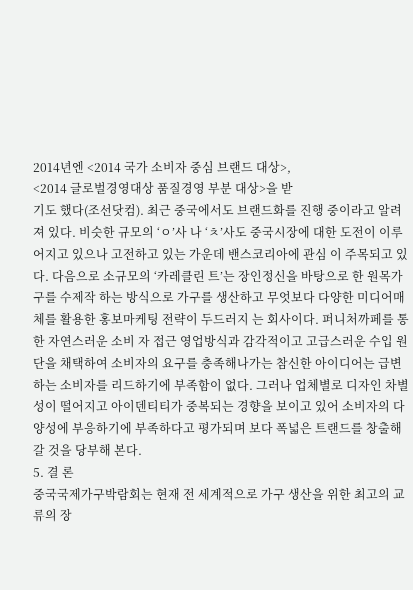2014년엔 <2014 국가 소비자 중심 브랜드 대상>,
<2014 글로벌경영대상 품질경영 부분 대상>을 받
기도 했다(조선닷컴). 최근 중국에서도 브랜드화를 진행 중이라고 알려져 있다. 비슷한 규모의 ‘ㅇ’사 나 ‘ㅊ’사도 중국시장에 대한 도전이 이루어지고 있으나 고전하고 있는 가운데 밴스코리아에 관심 이 주목되고 있다. 다음으로 소규모의 ‘카레클린 트’는 장인정신을 바탕으로 한 원목가구를 수제작 하는 방식으로 가구를 생산하고 무엇보다 다양한 미디어매체를 활용한 홍보마케팅 전략이 두드러지 는 회사이다. 퍼니처까페를 통한 자연스러운 소비 자 접근 영업방식과 감각적이고 고급스러운 수입 원단을 채택하여 소비자의 요구를 충족해나가는 참신한 아이디어는 급변하는 소비자를 리드하기에 부족함이 없다. 그러나 업체별로 디자인 차별성이 떨어지고 아이덴티티가 중복되는 경향을 보이고 있어 소비자의 다양성에 부응하기에 부족하다고 평가되며 보다 폭넓은 트랜드를 창출해 갈 것을 당부해 본다.
5. 결 론
중국국제가구박람회는 현재 전 세계적으로 가구 생산을 위한 최고의 교류의 장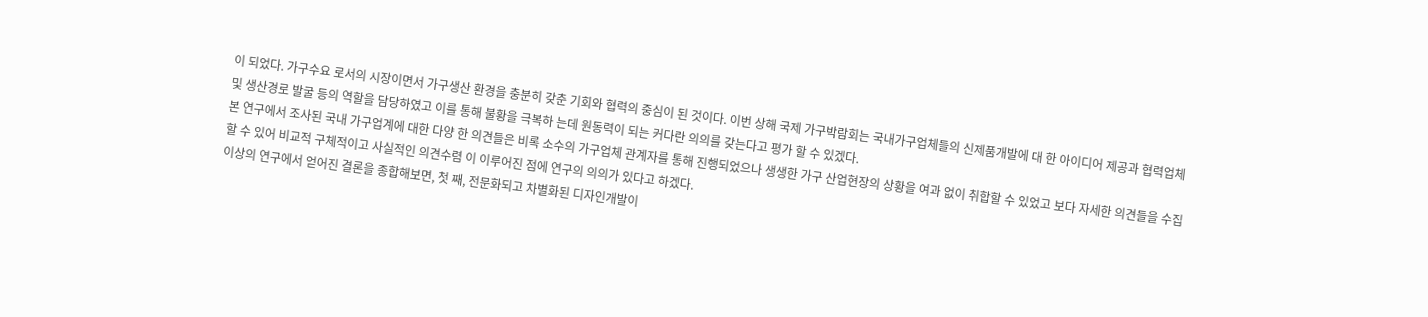이 되었다. 가구수요 로서의 시장이면서 가구생산 환경을 충분히 갖춘 기회와 협력의 중심이 된 것이다. 이번 상해 국제 가구박람회는 국내가구업체들의 신제품개발에 대 한 아이디어 제공과 협력업체 및 생산경로 발굴 등의 역할을 담당하였고 이를 통해 불황을 극복하 는데 원동력이 되는 커다란 의의를 갖는다고 평가 할 수 있겠다.
본 연구에서 조사된 국내 가구업계에 대한 다양 한 의견들은 비록 소수의 가구업체 관계자를 통해 진행되었으나 생생한 가구 산업현장의 상황을 여과 없이 취합할 수 있었고 보다 자세한 의견들을 수집 할 수 있어 비교적 구체적이고 사실적인 의견수렴 이 이루어진 점에 연구의 의의가 있다고 하겠다.
이상의 연구에서 얻어진 결론을 종합해보면, 첫 째, 전문화되고 차별화된 디자인개발이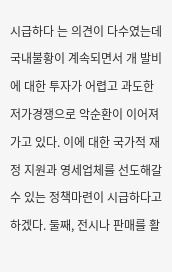시급하다 는 의견이 다수였는데 국내불황이 계속되면서 개 발비에 대한 투자가 어렵고 과도한 저가경쟁으로 악순환이 이어져가고 있다. 이에 대한 국가적 재정 지원과 영세업체를 선도해갈 수 있는 정책마련이 시급하다고 하겠다. 둘째, 전시나 판매를 활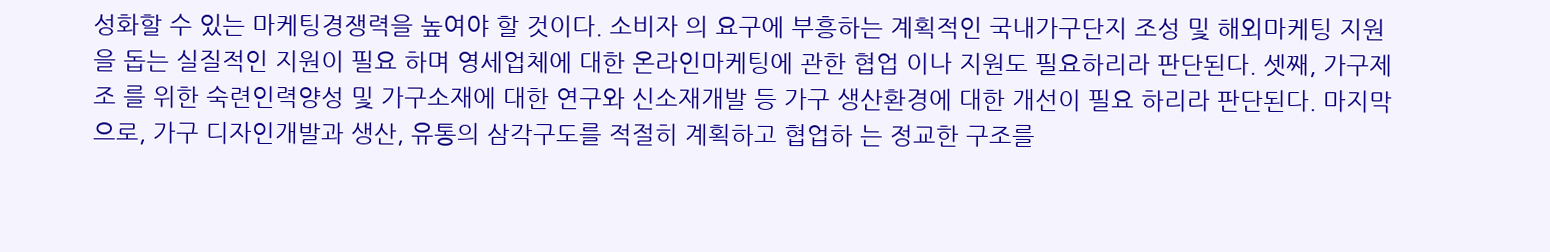성화할 수 있는 마케팅경쟁력을 높여야 할 것이다. 소비자 의 요구에 부흥하는 계획적인 국내가구단지 조성 및 해외마케팅 지원을 돕는 실질적인 지원이 필요 하며 영세업체에 대한 온라인마케팅에 관한 협업 이나 지원도 필요하리라 판단된다. 셋째, 가구제조 를 위한 숙련인력양성 및 가구소재에 대한 연구와 신소재개발 등 가구 생산환경에 대한 개선이 필요 하리라 판단된다. 마지막으로, 가구 디자인개발과 생산, 유통의 삼각구도를 적절히 계획하고 협업하 는 정교한 구조를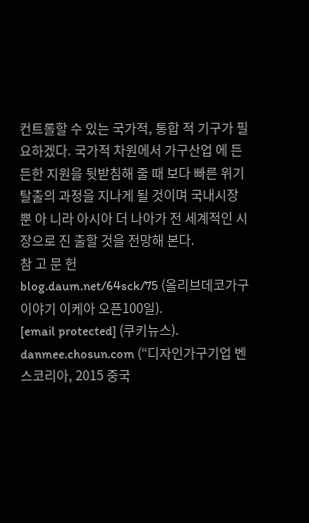컨트롤할 수 있는 국가적, 통합 적 기구가 필요하겠다. 국가적 차원에서 가구산업 에 든든한 지원을 뒷받침해 줄 때 보다 빠른 위기 탈출의 과정을 지나게 될 것이며 국내시장 뿐 아 니라 아시아 더 나아가 전 세계적인 시장으로 진 출할 것을 전망해 본다.
참 고 문 헌
blog.daum.net/64sck/75 (올리브데코가구이야기 이케아 오픈100일).
[email protected] (쿠키뉴스).
danmee.chosun.com (“디자인가구기업 벤스코리아, 2015 중국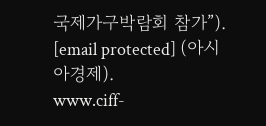국제가구박람회 참가”).
[email protected] (아시아경제).
www.ciff-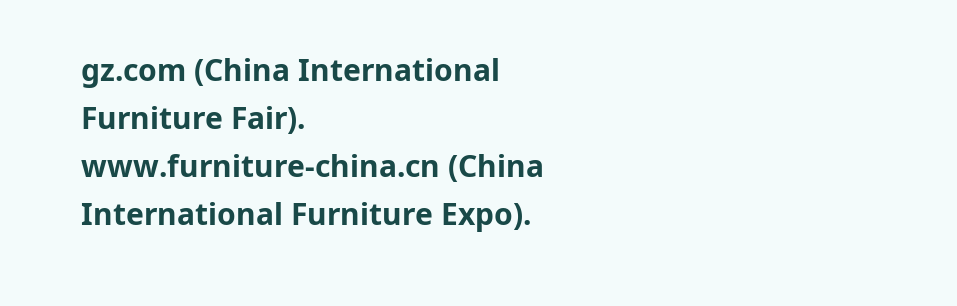gz.com (China International Furniture Fair).
www.furniture-china.cn (China International Furniture Expo).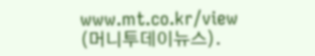www.mt.co.kr/view (머니투데이뉴스).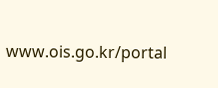www.ois.go.kr/portal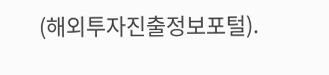(해외투자진출정보포털).